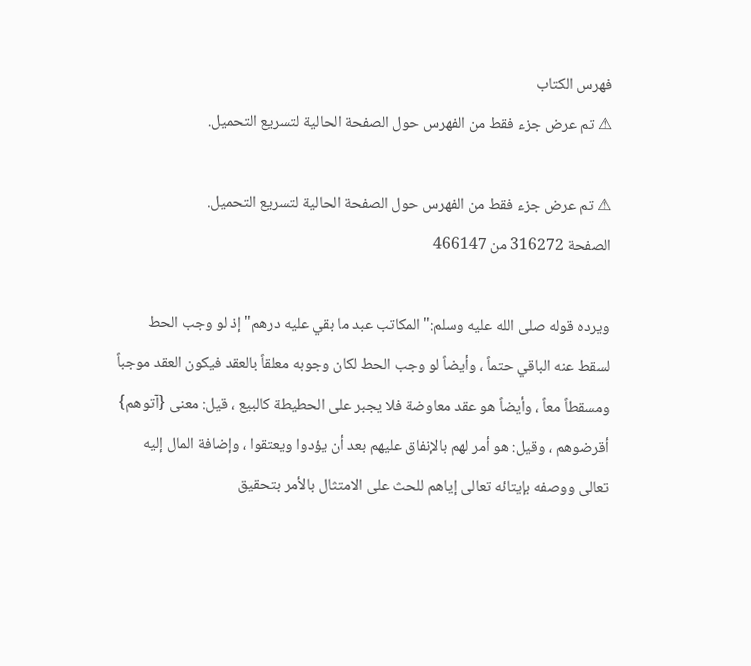فهرس الكتاب
⚠ تم عرض جزء فقط من الفهرس حول الصفحة الحالية لتسريع التحميل.

⚠ تم عرض جزء فقط من الفهرس حول الصفحة الحالية لتسريع التحميل.
الصفحة 316272 من 466147

ويرده قوله صلى الله عليه وسلم:"المكاتب عبد ما بقي عليه درهم"إذ لو وجب الحط لسقط عنه الباقي حتماً ، وأيضاً لو وجب الحط لكان وجوبه معلقاً بالعقد فيكون العقد موجباً ومسقطاً معاً ، وأيضاً هو عقد معاوضة فلا يجبر على الحطيطة كالبيع ، قيل: معنى {آتوهم} أقرضوهم ، وقيل: هو أمر لهم بالإنفاق عليهم بعد أن يؤدوا ويعتقوا ، وإضافة المال إليه تعالى ووصفه بإيتائه تعالى إياهم للحث على الامتثال بالأمر بتحقيق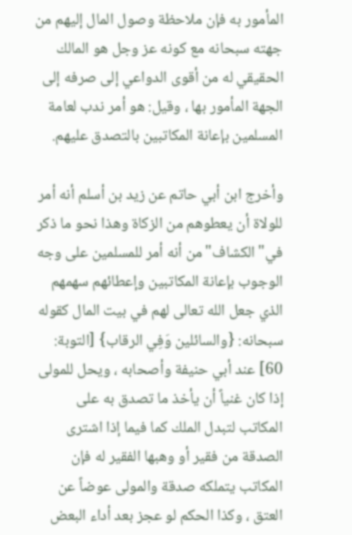المأمور به فإن ملاحظة وصول المال إليهم من جهته سبحانه مع كونه عز وجل هو المالك الحقيقي له من أقوى الدواعي إلى صرفه إلى الجهة المأمور بها ، وقيل: هو أمر ندب لعامة المسلمين بإعانة المكاتبين بالتصدق عليهم.

وأخرج ابن أبي حاتم عن زيد بن أسلم أنه أمر للولاة أن يعطوهم من الزكاة وهذا نحو ما ذكر في"الكشاف"من أنه أمر للمسلمين على وجه الوجوب بإعانة المكاتبين وإعطائهم سهمهم الذي جعل الله تعالى لهم في بيت المال كقوله سبحانه: {والسائلين وَفِي الرقاب} [التوبة: 60] عند أبي حنيفة وأصحابه ، ويحل للمولى إذا كان غنياً أن يأخذ ما تصدق به على المكاتب لتبدل الملك كما فيما إذا اشترى الصدقة من فقير أو وهبها الفقير له فإن المكاتب يتملكه صدقة والمولى عوضاً عن العتق ، وكذا الحكم لو عجز بعد أداء البعض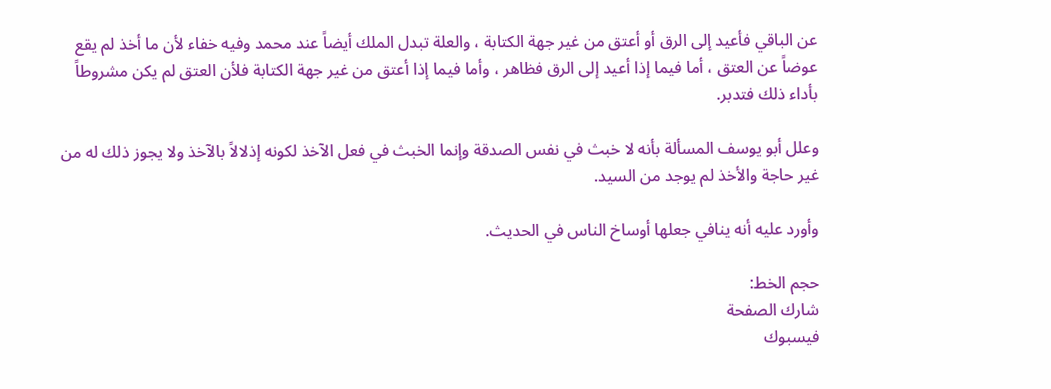عن الباقي فأعيد إلى الرق أو أعتق من غير جهة الكتابة ، والعلة تبدل الملك أيضاً عند محمد وفيه خفاء لأن ما أخذ لم يقع عوضاً عن العتق ، أما فيما إذا أعيد إلى الرق فظاهر ، وأما فيما إذا أعتق من غير جهة الكتابة فلأن العتق لم يكن مشروطاً بأداء ذلك فتدبر.

وعلل أبو يوسف المسألة بأنه لا خبث في نفس الصدقة وإنما الخبث في فعل الآخذ لكونه إذلالاً بالآخذ ولا يجوز ذلك له من غير حاجة والأخذ لم يوجد من السيد.

وأورد عليه أنه ينافي جعلها أوساخ الناس في الحديث.

حجم الخط:
شارك الصفحة
فيسبوك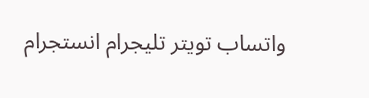واتساب تويتر تليجرام انستجرام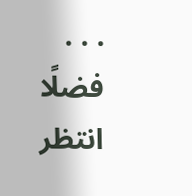. . .
فضلًا انتظر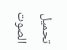تحميل الصوت